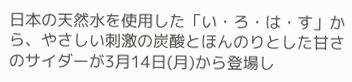日本の天然水を使用した「い・ろ・は・す」から、やさしい刺激の炭酸とほんのりとした甘さのサイダーが3月14日(月)から登場し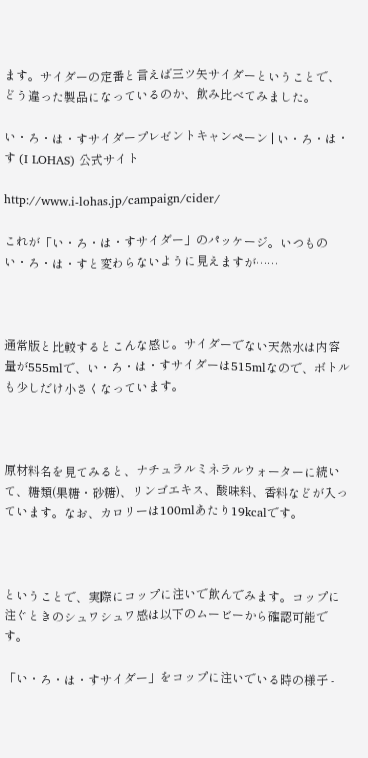ます。サイダーの定番と言えば三ツ矢サイダーということで、どう違った製品になっているのか、飲み比べてみました。

い・ろ・は・すサイダープレゼントキャンペーン | い・ろ・は・す (I LOHAS) 公式サイト

http://www.i-lohas.jp/campaign/cider/

これが「い・ろ・は・すサイダー」のパッケージ。いつものい・ろ・は・すと変わらないように見えますが……



通常版と比較するとこんな感じ。サイダーでない天然水は内容量が555mlで、い・ろ・は・すサイダーは515mlなので、ボトルも少しだけ小さくなっています。



原材料名を見てみると、ナチュラルミネラルウォーターに続いて、糖類(果糖・砂糖)、リンゴエキス、酸味料、香料などが入っています。なお、カロリーは100mlあたり19kcalです。



ということで、実際にコップに注いで飲んでみます。コップに注ぐときのシュワシュワ感は以下のムービーから確認可能です。

「い・ろ・は・すサイダー」をコップに注いでいる時の様子 -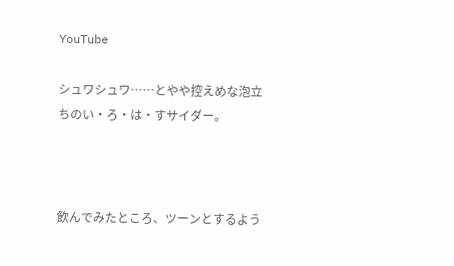YouTube

シュワシュワ……とやや控えめな泡立ちのい・ろ・は・すサイダー。



飲んでみたところ、ツーンとするよう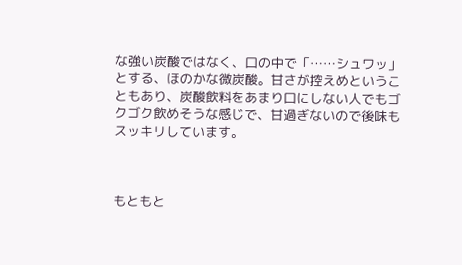な強い炭酸ではなく、口の中で「……シュワッ」とする、ほのかな微炭酸。甘さが控えめということもあり、炭酸飲料をあまり口にしない人でもゴクゴク飲めそうな感じで、甘過ぎないので後味もスッキリしています。



もともと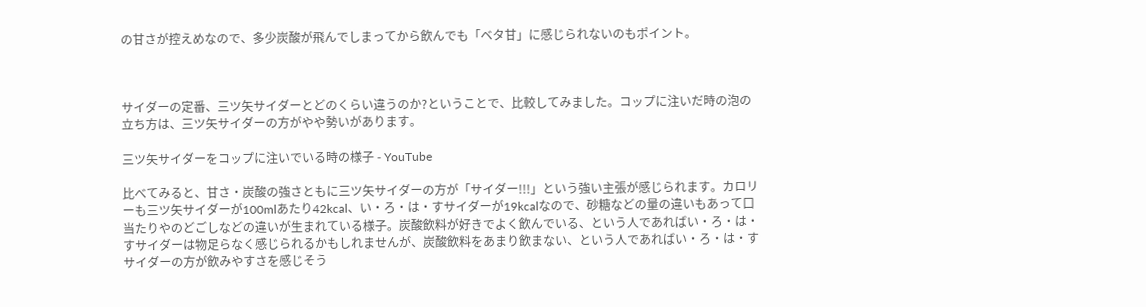の甘さが控えめなので、多少炭酸が飛んでしまってから飲んでも「ベタ甘」に感じられないのもポイント。



サイダーの定番、三ツ矢サイダーとどのくらい違うのか?ということで、比較してみました。コップに注いだ時の泡の立ち方は、三ツ矢サイダーの方がやや勢いがあります。

三ツ矢サイダーをコップに注いでいる時の様子 - YouTube

比べてみると、甘さ・炭酸の強さともに三ツ矢サイダーの方が「サイダー!!!」という強い主張が感じられます。カロリーも三ツ矢サイダーが100mlあたり42kcal、い・ろ・は・すサイダーが19kcalなので、砂糖などの量の違いもあって口当たりやのどごしなどの違いが生まれている様子。炭酸飲料が好きでよく飲んでいる、という人であればい・ろ・は・すサイダーは物足らなく感じられるかもしれませんが、炭酸飲料をあまり飲まない、という人であればい・ろ・は・すサイダーの方が飲みやすさを感じそう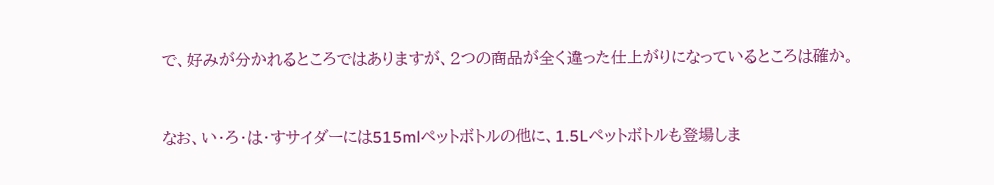で、好みが分かれるところではありますが、2つの商品が全く違った仕上がりになっているところは確か。



なお、い・ろ・は・すサイダーには515mlペットボトルの他に、1.5Lペットボトルも登場しま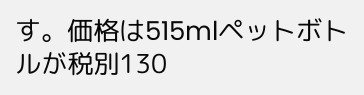す。価格は515mlペットボトルが税別130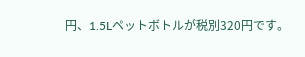円、1.5Lペットボトルが税別320円です。